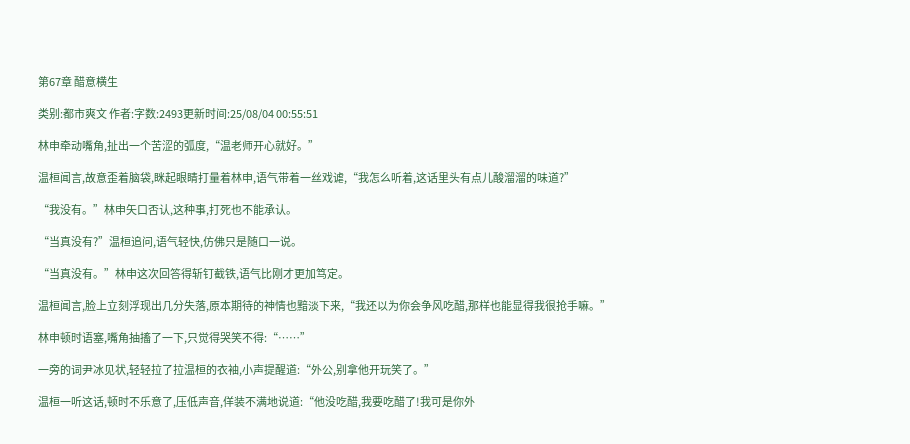第67章 醋意横生

类别:都市爽文 作者:字数:2493更新时间:25/08/04 00:55:51

林申牵动嘴角,扯出一个苦涩的弧度,“温老师开心就好。”

温桓闻言,故意歪着脑袋,眯起眼睛打量着林申,语气带着一丝戏谑,“我怎么听着,这话里头有点儿酸溜溜的味道?”

“我没有。”林申矢口否认,这种事,打死也不能承认。

“当真没有?”温桓追问,语气轻快,仿佛只是随口一说。

“当真没有。”林申这次回答得斩钉截铁,语气比刚才更加笃定。

温桓闻言,脸上立刻浮现出几分失落,原本期待的神情也黯淡下来,“我还以为你会争风吃醋,那样也能显得我很抢手嘛。”

林申顿时语塞,嘴角抽搐了一下,只觉得哭笑不得:“……”

一旁的词尹冰见状,轻轻拉了拉温桓的衣袖,小声提醒道:“外公,别拿他开玩笑了。”

温桓一听这话,顿时不乐意了,压低声音,佯装不满地说道:“他没吃醋,我要吃醋了!我可是你外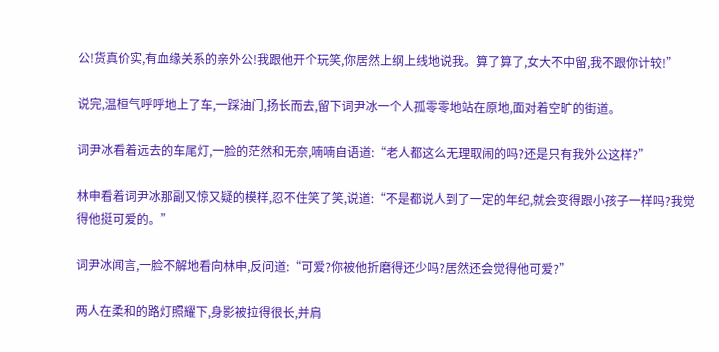公!货真价实,有血缘关系的亲外公!我跟他开个玩笑,你居然上纲上线地说我。算了算了,女大不中留,我不跟你计较!”

说完,温桓气呼呼地上了车,一踩油门,扬长而去,留下词尹冰一个人孤零零地站在原地,面对着空旷的街道。

词尹冰看着远去的车尾灯,一脸的茫然和无奈,喃喃自语道:“老人都这么无理取闹的吗?还是只有我外公这样?”

林申看着词尹冰那副又惊又疑的模样,忍不住笑了笑,说道:“不是都说人到了一定的年纪,就会变得跟小孩子一样吗?我觉得他挺可爱的。”

词尹冰闻言,一脸不解地看向林申,反问道:“可爱?你被他折磨得还少吗?居然还会觉得他可爱?”

两人在柔和的路灯照耀下,身影被拉得很长,并肩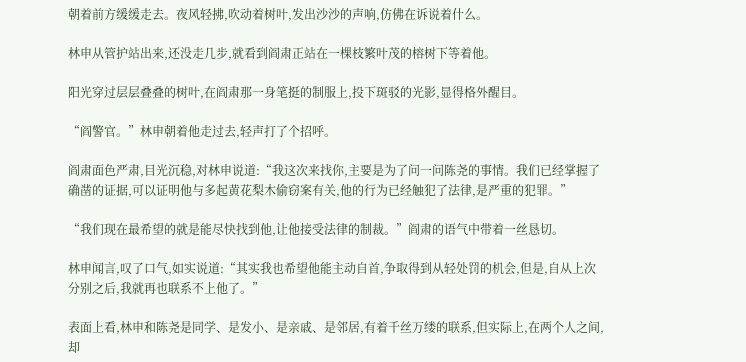朝着前方缓缓走去。夜风轻拂,吹动着树叶,发出沙沙的声响,仿佛在诉说着什么。

林申从管护站出来,还没走几步,就看到阎肃正站在一棵枝繁叶茂的榕树下等着他。

阳光穿过层层叠叠的树叶,在阎肃那一身笔挺的制服上,投下斑驳的光影,显得格外醒目。

“阎警官。”林申朝着他走过去,轻声打了个招呼。

阎肃面色严肃,目光沉稳,对林申说道:“我这次来找你,主要是为了问一问陈尧的事情。我们已经掌握了确凿的证据,可以证明他与多起黄花梨木偷窃案有关,他的行为已经触犯了法律,是严重的犯罪。”

“我们现在最希望的就是能尽快找到他,让他接受法律的制裁。”阎肃的语气中带着一丝恳切。

林申闻言,叹了口气,如实说道:“其实我也希望他能主动自首,争取得到从轻处罚的机会,但是,自从上次分别之后,我就再也联系不上他了。”

表面上看,林申和陈尧是同学、是发小、是亲戚、是邻居,有着千丝万缕的联系,但实际上,在两个人之间,却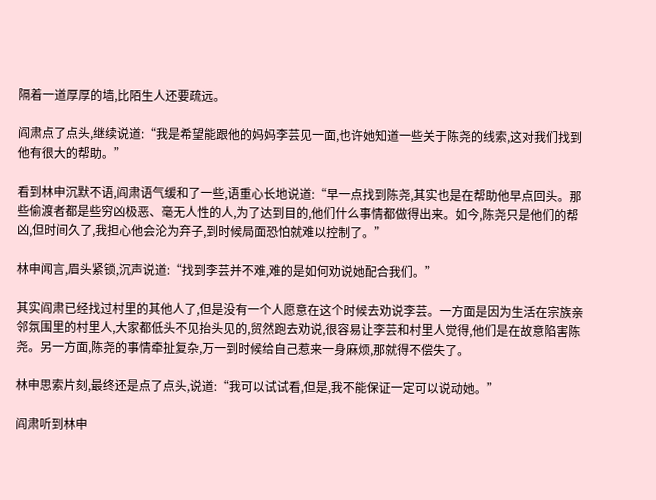隔着一道厚厚的墙,比陌生人还要疏远。

阎肃点了点头,继续说道:“我是希望能跟他的妈妈李芸见一面,也许她知道一些关于陈尧的线索,这对我们找到他有很大的帮助。”

看到林申沉默不语,阎肃语气缓和了一些,语重心长地说道:“早一点找到陈尧,其实也是在帮助他早点回头。那些偷渡者都是些穷凶极恶、毫无人性的人,为了达到目的,他们什么事情都做得出来。如今,陈尧只是他们的帮凶,但时间久了,我担心他会沦为弃子,到时候局面恐怕就难以控制了。”

林申闻言,眉头紧锁,沉声说道:“找到李芸并不难,难的是如何劝说她配合我们。”

其实阎肃已经找过村里的其他人了,但是没有一个人愿意在这个时候去劝说李芸。一方面是因为生活在宗族亲邻氛围里的村里人,大家都低头不见抬头见的,贸然跑去劝说,很容易让李芸和村里人觉得,他们是在故意陷害陈尧。另一方面,陈尧的事情牵扯复杂,万一到时候给自己惹来一身麻烦,那就得不偿失了。

林申思索片刻,最终还是点了点头,说道:“我可以试试看,但是,我不能保证一定可以说动她。”

阎肃听到林申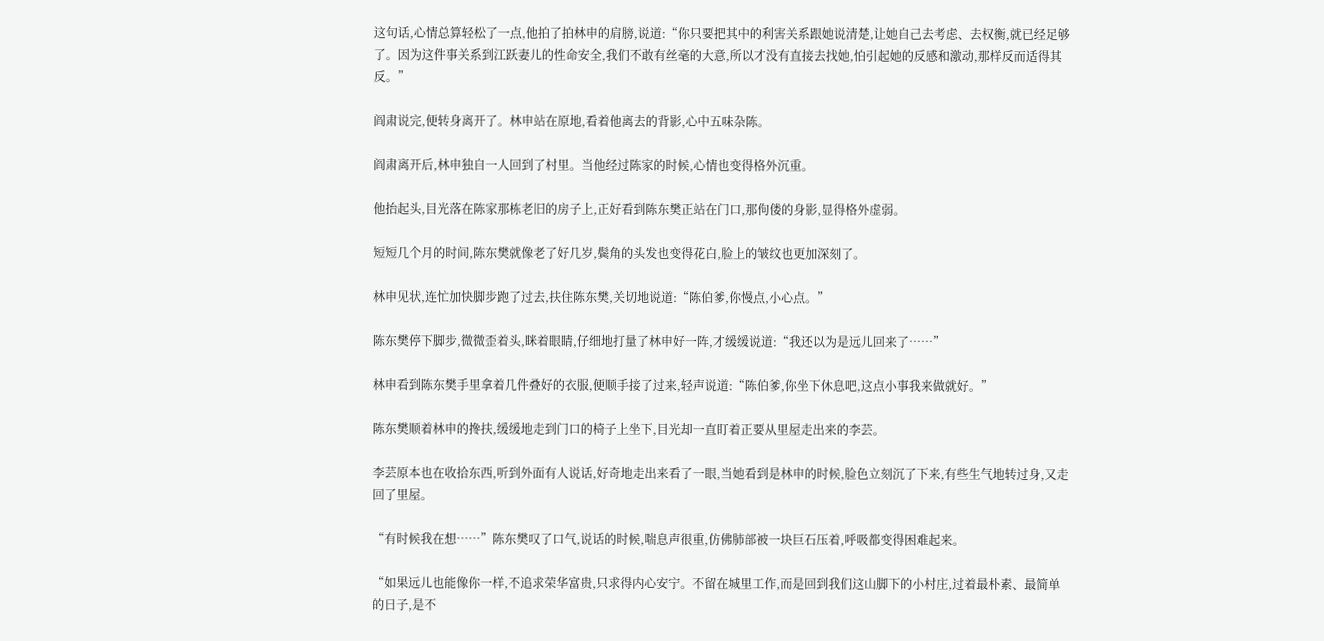这句话,心情总算轻松了一点,他拍了拍林申的肩膀,说道:“你只要把其中的利害关系跟她说清楚,让她自己去考虑、去权衡,就已经足够了。因为这件事关系到江跃妻儿的性命安全,我们不敢有丝毫的大意,所以才没有直接去找她,怕引起她的反感和激动,那样反而适得其反。”

阎肃说完,便转身离开了。林申站在原地,看着他离去的背影,心中五味杂陈。

阎肃离开后,林申独自一人回到了村里。当他经过陈家的时候,心情也变得格外沉重。

他抬起头,目光落在陈家那栋老旧的房子上,正好看到陈东樊正站在门口,那佝偻的身影,显得格外虚弱。

短短几个月的时间,陈东樊就像老了好几岁,鬓角的头发也变得花白,脸上的皱纹也更加深刻了。

林申见状,连忙加快脚步跑了过去,扶住陈东樊,关切地说道:“陈伯爹,你慢点,小心点。”

陈东樊停下脚步,微微歪着头,眯着眼睛,仔细地打量了林申好一阵,才缓缓说道:“我还以为是远儿回来了……”

林申看到陈东樊手里拿着几件叠好的衣服,便顺手接了过来,轻声说道:“陈伯爹,你坐下休息吧,这点小事我来做就好。”

陈东樊顺着林申的搀扶,缓缓地走到门口的椅子上坐下,目光却一直盯着正要从里屋走出来的李芸。

李芸原本也在收拾东西,听到外面有人说话,好奇地走出来看了一眼,当她看到是林申的时候,脸色立刻沉了下来,有些生气地转过身,又走回了里屋。

“有时候我在想……”陈东樊叹了口气,说话的时候,喘息声很重,仿佛肺部被一块巨石压着,呼吸都变得困难起来。

“如果远儿也能像你一样,不追求荣华富贵,只求得内心安宁。不留在城里工作,而是回到我们这山脚下的小村庄,过着最朴素、最简单的日子,是不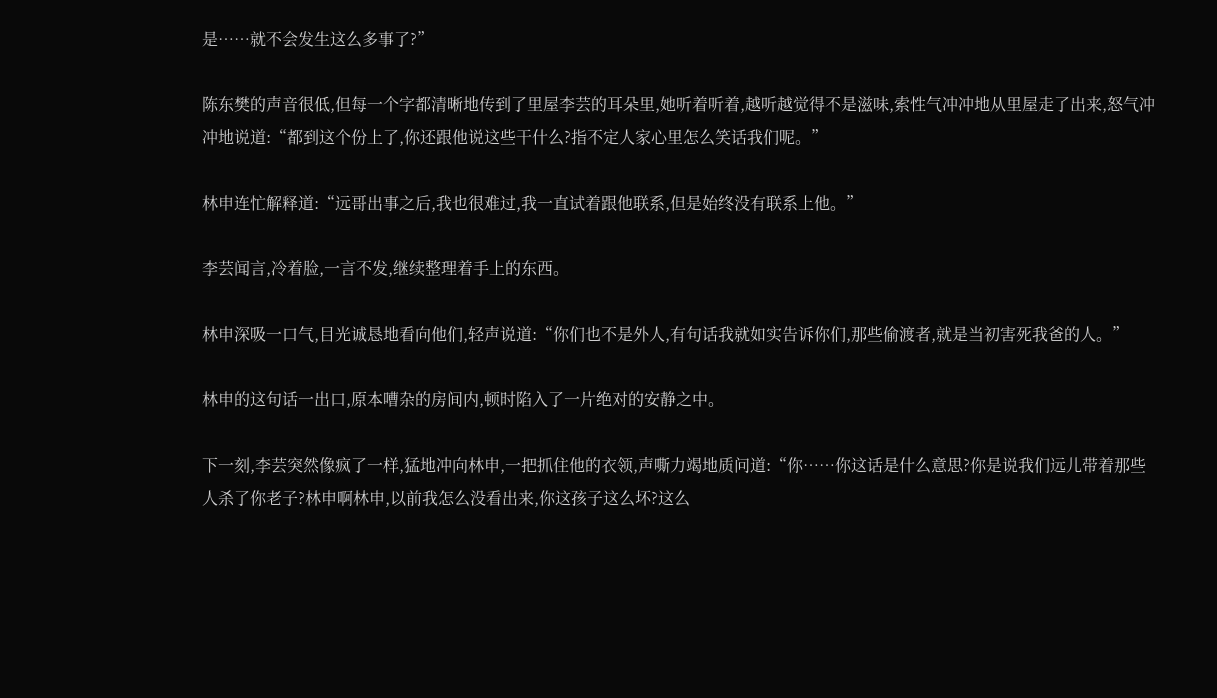是……就不会发生这么多事了?”

陈东樊的声音很低,但每一个字都清晰地传到了里屋李芸的耳朵里,她听着听着,越听越觉得不是滋味,索性气冲冲地从里屋走了出来,怒气冲冲地说道:“都到这个份上了,你还跟他说这些干什么?指不定人家心里怎么笑话我们呢。”

林申连忙解释道:“远哥出事之后,我也很难过,我一直试着跟他联系,但是始终没有联系上他。”

李芸闻言,冷着脸,一言不发,继续整理着手上的东西。

林申深吸一口气,目光诚恳地看向他们,轻声说道:“你们也不是外人,有句话我就如实告诉你们,那些偷渡者,就是当初害死我爸的人。”

林申的这句话一出口,原本嘈杂的房间内,顿时陷入了一片绝对的安静之中。

下一刻,李芸突然像疯了一样,猛地冲向林申,一把抓住他的衣领,声嘶力竭地质问道:“你……你这话是什么意思?你是说我们远儿带着那些人杀了你老子?林申啊林申,以前我怎么没看出来,你这孩子这么坏?这么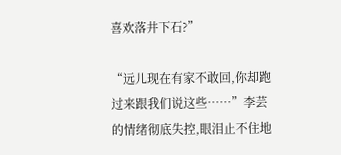喜欢落井下石?”

“远儿现在有家不敢回,你却跑过来跟我们说这些……”李芸的情绪彻底失控,眼泪止不住地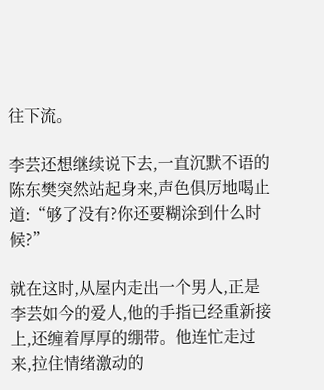往下流。

李芸还想继续说下去,一直沉默不语的陈东樊突然站起身来,声色俱厉地喝止道:“够了没有?你还要糊涂到什么时候?”

就在这时,从屋内走出一个男人,正是李芸如今的爱人,他的手指已经重新接上,还缠着厚厚的绷带。他连忙走过来,拉住情绪激动的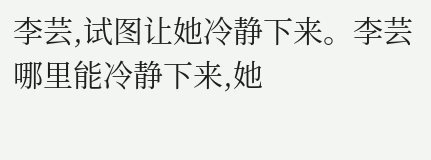李芸,试图让她冷静下来。李芸哪里能冷静下来,她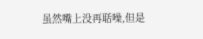虽然嘴上没再聒噪,但是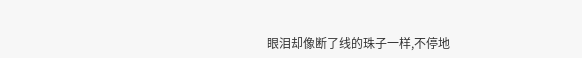眼泪却像断了线的珠子一样,不停地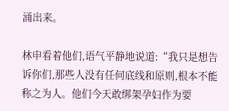涌出来。

林申看着他们,语气平静地说道:“我只是想告诉你们,那些人没有任何底线和原则,根本不能称之为人。他们今天敢绑架孕妇作为要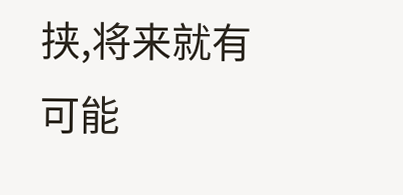挟,将来就有可能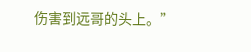伤害到远哥的头上。”